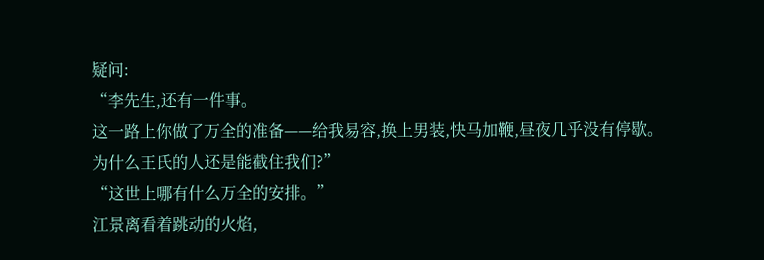疑问:
“李先生,还有一件事。
这一路上你做了万全的准备——给我易容,换上男装,快马加鞭,昼夜几乎没有停歇。
为什么王氏的人还是能截住我们?”
“这世上哪有什么万全的安排。”
江景离看着跳动的火焰,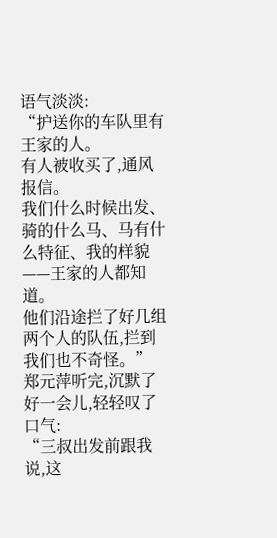语气淡淡:
“护送你的车队里有王家的人。
有人被收买了,通风报信。
我们什么时候出发、骑的什么马、马有什么特征、我的样貌——王家的人都知道。
他们沿途拦了好几组两个人的队伍,拦到我们也不奇怪。”
郑元萍听完,沉默了好一会儿,轻轻叹了口气:
“三叔出发前跟我说,这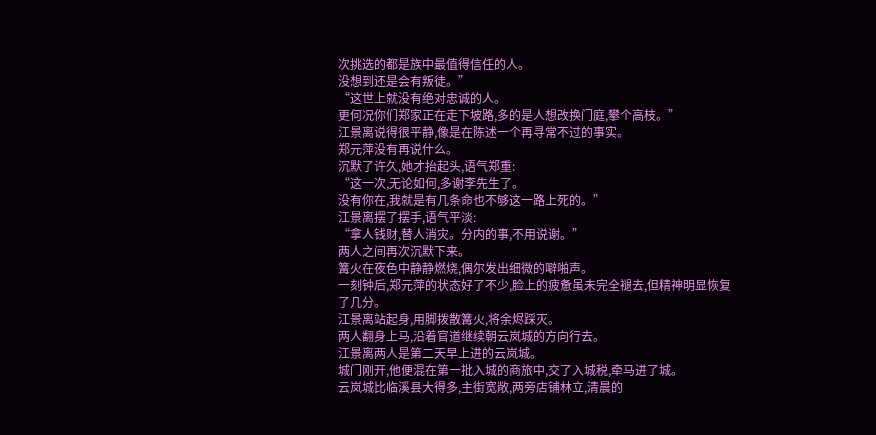次挑选的都是族中最值得信任的人。
没想到还是会有叛徒。”
“这世上就没有绝对忠诚的人。
更何况你们郑家正在走下坡路,多的是人想改换门庭,攀个高枝。”
江景离说得很平静,像是在陈述一个再寻常不过的事实。
郑元萍没有再说什么。
沉默了许久,她才抬起头,语气郑重:
“这一次,无论如何,多谢李先生了。
没有你在,我就是有几条命也不够这一路上死的。”
江景离摆了摆手,语气平淡:
“拿人钱财,替人消灾。分内的事,不用说谢。”
两人之间再次沉默下来。
篝火在夜色中静静燃烧,偶尔发出细微的噼啪声。
一刻钟后,郑元萍的状态好了不少,脸上的疲惫虽未完全褪去,但精神明显恢复了几分。
江景离站起身,用脚拨散篝火,将余烬踩灭。
两人翻身上马,沿着官道继续朝云岚城的方向行去。
江景离两人是第二天早上进的云岚城。
城门刚开,他便混在第一批入城的商旅中,交了入城税,牵马进了城。
云岚城比临溪县大得多,主街宽敞,两旁店铺林立,清晨的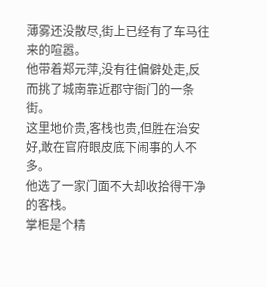薄雾还没散尽,街上已经有了车马往来的喧嚣。
他带着郑元萍,没有往偏僻处走,反而挑了城南靠近郡守衙门的一条街。
这里地价贵,客栈也贵,但胜在治安好,敢在官府眼皮底下闹事的人不多。
他选了一家门面不大却收拾得干净的客栈。
掌柜是个精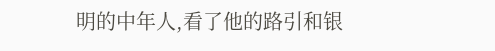明的中年人,看了他的路引和银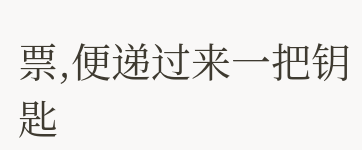票,便递过来一把钥匙